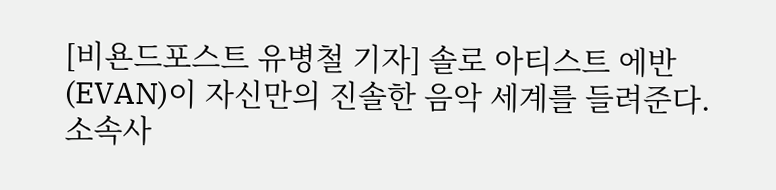[비욘드포스트 유병철 기자] 솔로 아티스트 에반(EVAN)이 자신만의 진솔한 음악 세계를 들려준다.
소속사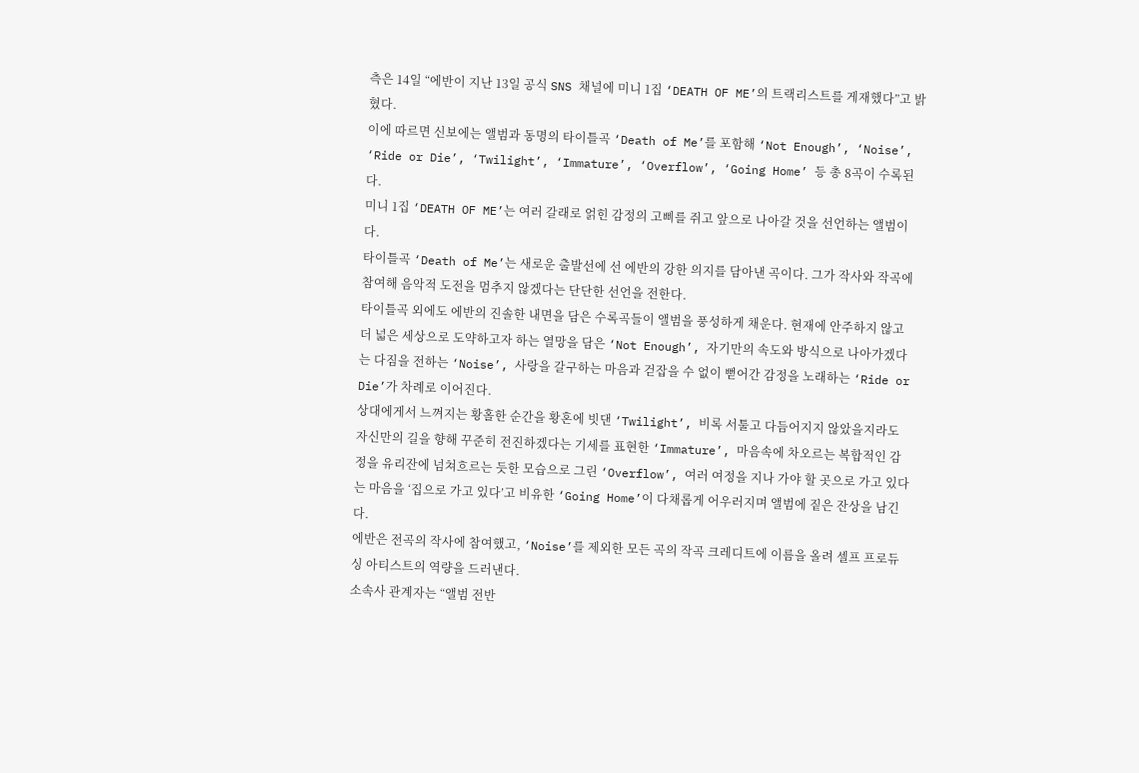측은 14일 “에반이 지난 13일 공식 SNS 채널에 미니 1집 ‘DEATH OF ME’의 트랙리스트를 게재했다”고 밝혔다.
이에 따르면 신보에는 앨범과 동명의 타이틀곡 ‘Death of Me’를 포함해 ‘Not Enough’, ‘Noise’, ‘Ride or Die’, ‘Twilight’, ‘Immature’, ‘Overflow’, ‘Going Home’ 등 총 8곡이 수록된다.
미니 1집 ‘DEATH OF ME’는 여러 갈래로 얽힌 감정의 고삐를 쥐고 앞으로 나아갈 것을 선언하는 앨범이다.
타이틀곡 ‘Death of Me’는 새로운 출발선에 선 에반의 강한 의지를 담아낸 곡이다. 그가 작사와 작곡에 참여해 음악적 도전을 멈추지 않겠다는 단단한 선언을 전한다.
타이틀곡 외에도 에반의 진솔한 내면을 담은 수록곡들이 앨범을 풍성하게 채운다. 현재에 안주하지 않고 더 넓은 세상으로 도약하고자 하는 열망을 담은 ‘Not Enough’, 자기만의 속도와 방식으로 나아가겠다는 다짐을 전하는 ‘Noise’, 사랑을 갈구하는 마음과 걷잡을 수 없이 뻗어간 감정을 노래하는 ‘Ride or Die’가 차례로 이어진다.
상대에게서 느껴지는 황홀한 순간을 황혼에 빗댄 ‘Twilight’, 비록 서툴고 다듬어지지 않았을지라도 자신만의 길을 향해 꾸준히 전진하겠다는 기세를 표현한 ‘Immature’, 마음속에 차오르는 복합적인 감정을 유리잔에 넘쳐흐르는 듯한 모습으로 그린 ‘Overflow’, 여러 여정을 지나 가야 할 곳으로 가고 있다는 마음을 ‘집으로 가고 있다’고 비유한 ‘Going Home’이 다채롭게 어우러지며 앨범에 짙은 잔상을 남긴다.
에반은 전곡의 작사에 참여했고, ‘Noise’를 제외한 모든 곡의 작곡 크레디트에 이름을 올려 셀프 프로듀싱 아티스트의 역량을 드러낸다.
소속사 관계자는 “앨범 전반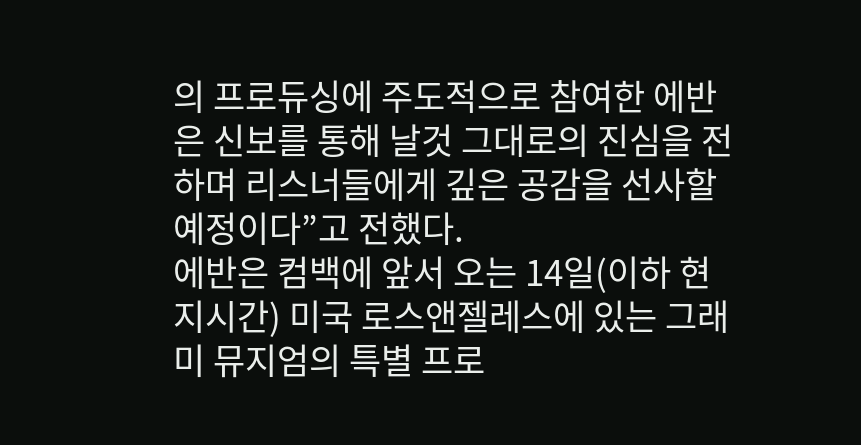의 프로듀싱에 주도적으로 참여한 에반은 신보를 통해 날것 그대로의 진심을 전하며 리스너들에게 깊은 공감을 선사할 예정이다”고 전했다.
에반은 컴백에 앞서 오는 14일(이하 현지시간) 미국 로스앤젤레스에 있는 그래미 뮤지엄의 특별 프로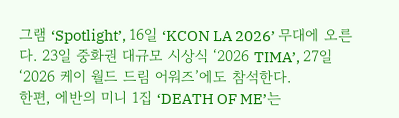그램 ‘Spotlight’, 16일 ‘KCON LA 2026’ 무대에 오른다. 23일 중화권 대규모 시상식 ‘2026 TIMA’, 27일 ‘2026 케이 월드 드림 어워즈’에도 참석한다.
한편, 에반의 미니 1집 ‘DEATH OF ME’는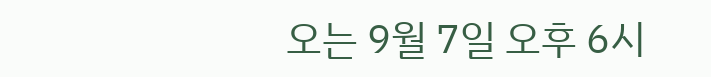오는 9월 7일 오후 6시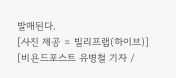발매된다.
[사진 제공 = 빌리프랩(하이브)]
[비욘드포스트 유병철 기자 /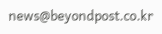news@beyondpost.co.kr